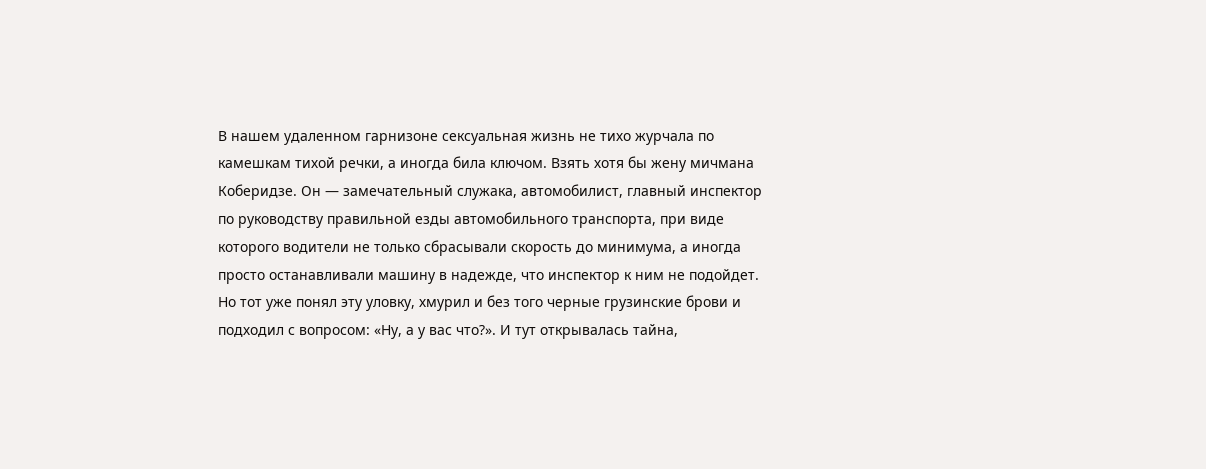В нашем удаленном гарнизоне сексуальная жизнь не тихо журчала по камешкам тихой речки, а иногда била ключом. Взять хотя бы жену мичмана Коберидзе. Он — замечательный служака, автомобилист, главный инспектор по руководству правильной езды автомобильного транспорта, при виде которого водители не только сбрасывали скорость до минимума, а иногда просто останавливали машину в надежде, что инспектор к ним не подойдет. Но тот уже понял эту уловку, хмурил и без того черные грузинские брови и подходил с вопросом: «Ну, а у вас что?». И тут открывалась тайна,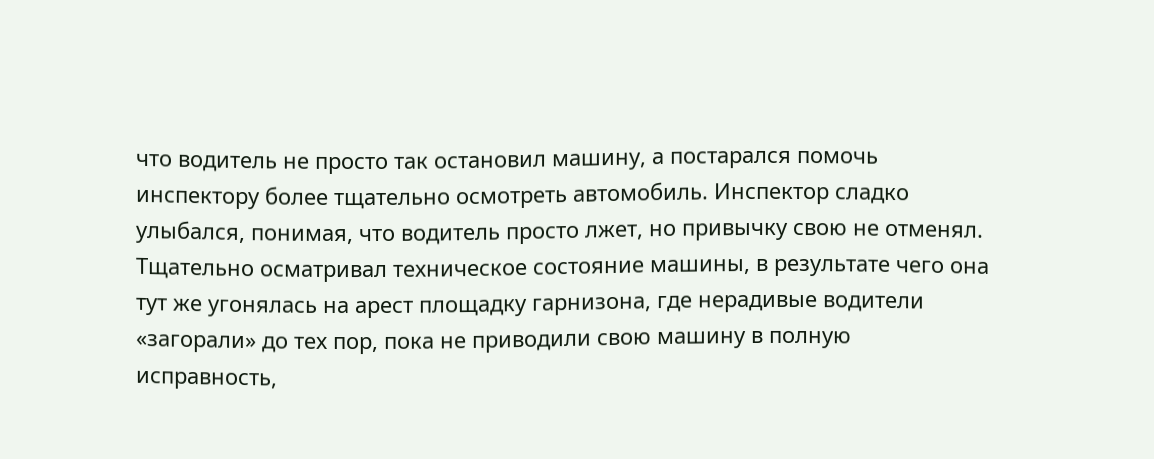что водитель не просто так остановил машину, а постарался помочь инспектору более тщательно осмотреть автомобиль. Инспектор сладко улыбался, понимая, что водитель просто лжет, но привычку свою не отменял.
Тщательно осматривал техническое состояние машины, в результате чего она тут же угонялась на арест площадку гарнизона, где нерадивые водители «загорали» до тех пор, пока не приводили свою машину в полную исправность,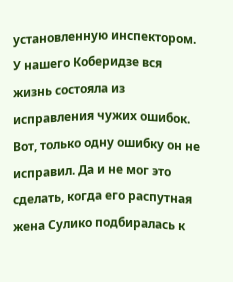установленную инспектором. У нашего Коберидзе вся жизнь состояла из исправления чужих ошибок. Вот, только одну ошибку он не исправил. Да и не мог это сделать, когда его распутная жена Сулико подбиралась к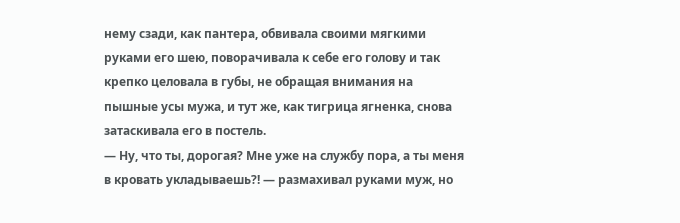нему сзади, как пантера, обвивала своими мягкими руками его шею, поворачивала к себе его голову и так крепко целовала в губы, не обращая внимания на пышные усы мужа, и тут же, как тигрица ягненка, снова затаскивала его в постель.
— Ну, что ты, дорогая? Мне уже на службу пора, а ты меня в кровать укладываешь?! — размахивал руками муж, но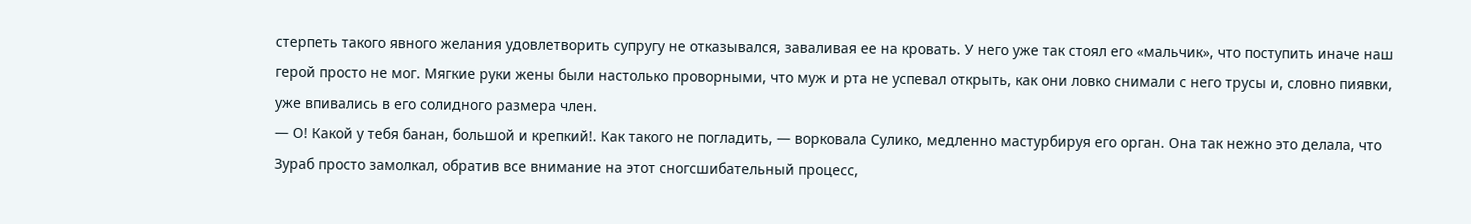стерпеть такого явного желания удовлетворить супругу не отказывался, заваливая ее на кровать. У него уже так стоял его «мальчик», что поступить иначе наш герой просто не мог. Мягкие руки жены были настолько проворными, что муж и рта не успевал открыть, как они ловко снимали с него трусы и, словно пиявки, уже впивались в его солидного размера член.
— О! Какой у тебя банан, большой и крепкий!. Как такого не погладить, — ворковала Сулико, медленно мастурбируя его орган. Она так нежно это делала, что Зураб просто замолкал, обратив все внимание на этот сногсшибательный процесс,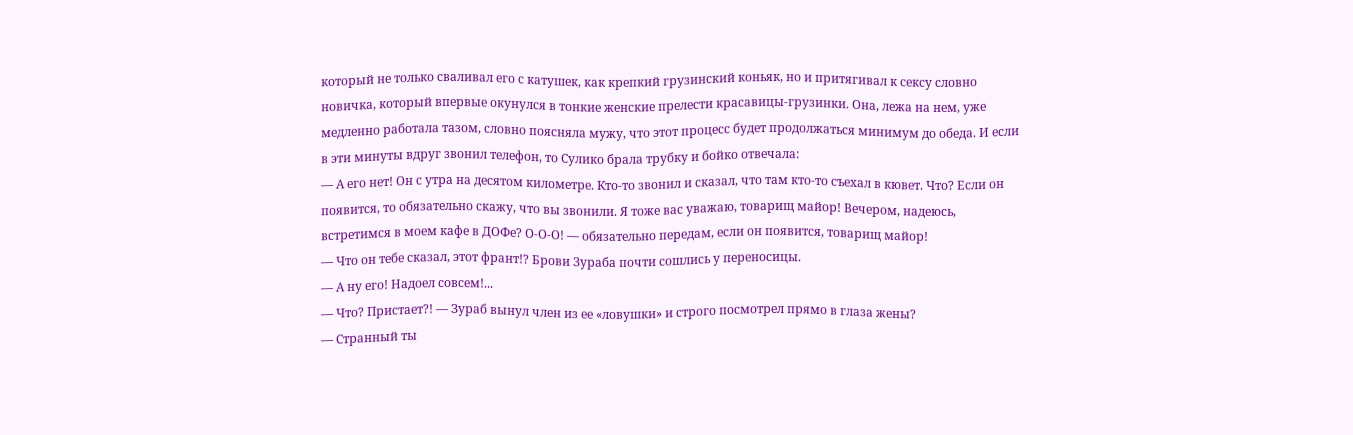который не только сваливал его с катушек, как крепкий грузинский коньяк, но и притягивал к сексу словно новичка, который впервые окунулся в тонкие женские прелести красавицы-грузинки. Она, лежа на нем, уже медленно работала тазом, словно поясняла мужу, что этот процесс будет продолжаться минимум до обеда. И если в эти минуты вдруг звонил телефон, то Сулико брала трубку и бойко отвечала:
— А его нет! Он с утра на десятом километре. Кто-то звонил и сказал, что там кто-то съехал в кювет. Что? Если он появится, то обязательно скажу, что вы звонили. Я тоже вас уважаю, товарищ майор! Вечером, надеюсь, встретимся в моем кафе в ДОФе? О-О-О! — обязательно передам, если он появится, товарищ майор!
— Что он тебе сказал, этот франт!? Брови Зураба почти сошлись у переносицы.
— А ну его! Надоел совсем!...
— Что? Пристает?! — Зураб вынул член из ее «ловушки» и строго посмотрел прямо в глаза жены?
— Странный ты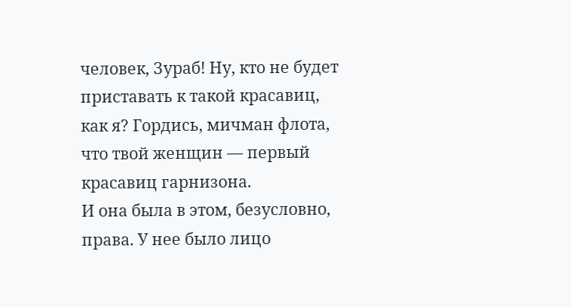человек, Зураб! Ну, кто не будет приставать к такой красавиц, как я? Гордись, мичман флота, что твой женщин — первый красавиц гарнизона.
И она была в этом, безусловно, права. У нее было лицо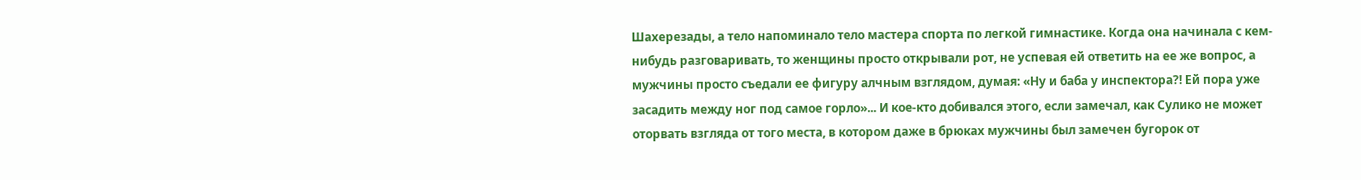Шахерезады, а тело напоминало тело мастера спорта по легкой гимнастике. Когда она начинала с кем-нибудь разговаривать, то женщины просто открывали рот, не успевая ей ответить на ее же вопрос, а мужчины просто съедали ее фигуру алчным взглядом, думая: «Ну и баба у инспектора?! Ей пора уже засадить между ног под самое горло»... И кое-кто добивался этого, если замечал, как Сулико не может оторвать взгляда от того места, в котором даже в брюках мужчины был замечен бугорок от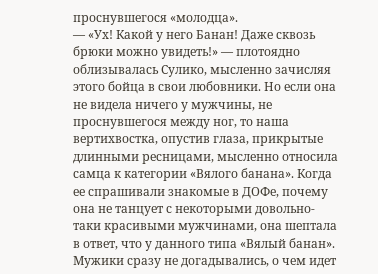проснувшегося «молодца».
— «Ух! Какой у него Банан! Даже сквозь брюки можно увидеть!» — плотоядно облизывалась Сулико, мысленно зачисляя этого бойца в свои любовники. Но если она не видела ничего у мужчины, не проснувшегося между ног, то наша вертихвостка, опустив глаза, прикрытые длинными ресницами, мысленно относила самца к категории «Вялого банана». Когда ее спрашивали знакомые в ДОФе, почему она не танцует с некоторыми довольно-таки красивыми мужчинами, она шептала в ответ, что у данного типа «Вялый банан». Мужики сразу не догадывались, о чем идет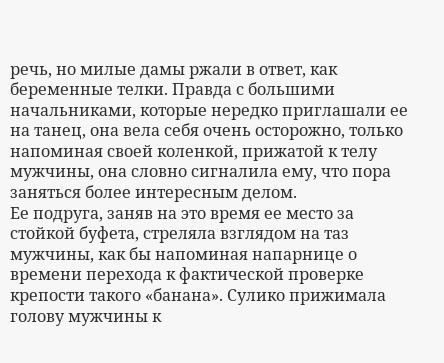речь, но милые дамы ржали в ответ, как беременные телки. Правда с большими начальниками, которые нередко приглашали ее на танец, она вела себя очень осторожно, только напоминая своей коленкой, прижатой к телу мужчины, она словно сигналила ему, что пора заняться более интересным делом.
Ее подруга, заняв на это время ее место за стойкой буфета, стреляла взглядом на таз мужчины, как бы напоминая напарнице о времени перехода к фактической проверке крепости такого «банана». Сулико прижимала голову мужчины к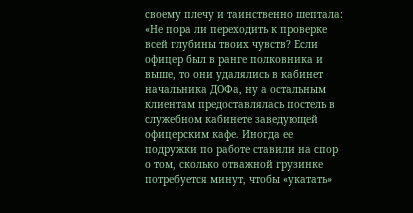своему плечу и таинственно шептала: «Не пора ли переходить к проверке всей глубины твоих чувств? Если офицер был в ранге полковника и выше, то они удалялись в кабинет начальника ДОФа, ну а остальным клиентам предоставлялась постель в служебном кабинете заведующей офицерским кафе. Иногда ее подружки по работе ставили на спор о том, сколько отважной грузинке потребуется минут, чтобы «укатать»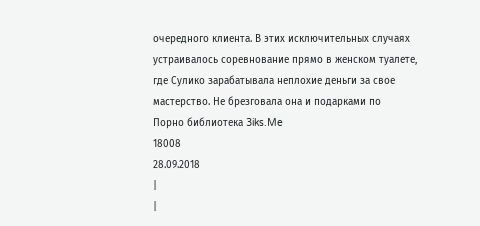очередного клиента. В этих исключительных случаях устраивалось соревнование прямо в женском туалете, где Сулико зарабатывала неплохие деньги за свое мастерство. Не брезговала она и подарками по
Порно библиотека 3iks.Me
18008
28.09.2018
|
|